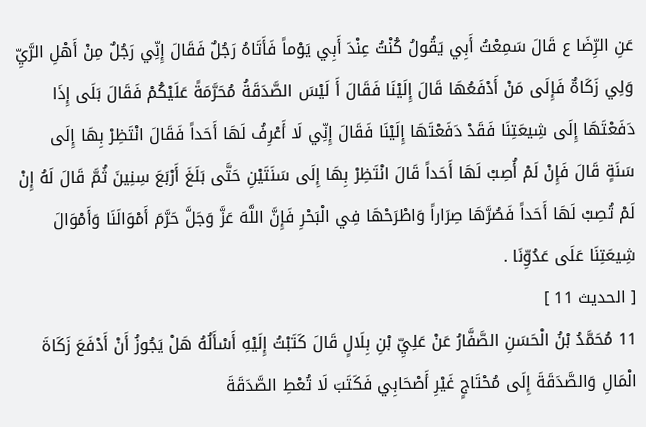عَنِ الرِّضَا ع قَالَ سَمِعْتُ أَبِي يَقُولُ كُنْتُ عِنْدَ أَبِي يَوْماً فَأَتَاهُ رَجُلٌ فَقَالَ إِنِّي رَجُلٌ مِنْ أَهْلِ الرَّيِّ وَلِي زَكَاةٌ فَإِلَى مَنْ أَدْفَعُهَا قَالَ إِلَيْنَا فَقَالَ أَ لَيْسَ الصَّدَقَةُ مُحَرَّمَةً عَلَيْكُمْ فَقَالَ بَلَى إِذَا دَفَعْتَهَا إِلَى شِيعَتِنَا فَقَدْ دَفَعْتَهَا إِلَيْنَا فَقَالَ إِنِّي لَا أَعْرِفُ لَهَا أَحَداً فَقَالَ انْتَظِرْ بِهَا إِلَى سَنَةٍ قَالَ فَإِنْ لَمْ أُصِبْ لَهَا أَحَداً قَالَ انْتَظِرْ بِهَا إِلَى سَنَتَيْنِ حَتَّى بَلَغَ أَرْبَعَ سِنِينَ ثُمَّ قَالَ لَهُ إِنْ لَمْ تُصِبْ لَهَا أَحَداً فَصُرَّهَا صِرَاراً وَاطْرَحْهَا فِي الْبَحْرِ فَإِنَّ اللَّهَ عَزَّ وَجَلَّ حَرَّمَ أَمْوَالَنَا وَأَمْوَالَ شِيعَتِنَا عَلَى عَدُوِّنَا .
[ الحديث 11 ]
11 مُحَمَّدُ بْنُ الْحَسَنِ الصَّفَّارُ عَنْ عَلِيِّ بْنِ بِلَالٍ قَالَ كَتَبْتُ إِلَيْهِ أَسْأَلُهُ هَلْ يَجُوزُ أَنْ أَدْفَعَ زَكَاةَ الْمَالِ وَالصَّدَقَةَ إِلَى مُحْتَاجٍ غَيْرِ أَصْحَابِي فَكَتَبَ لَا تُعْطِ الصَّدَقَةَ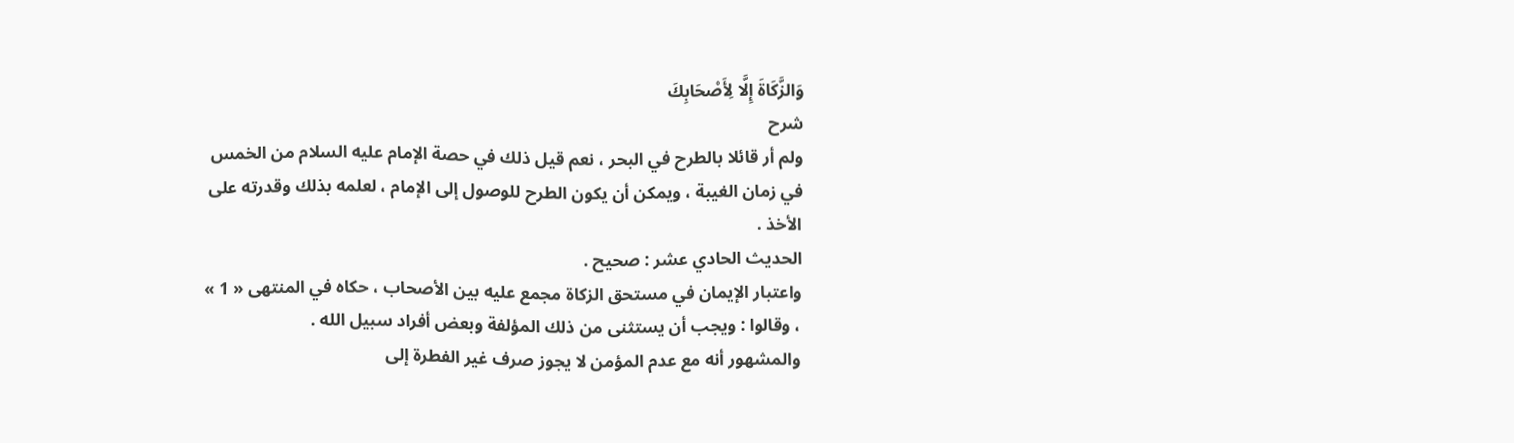وَالزَّكَاةَ إِلَّا لِأَصْحَابِكَ
شرح
ولم أر قائلا بالطرح في البحر ، نعم قيل ذلك في حصة الإمام عليه السلام من الخمس في زمان الغيبة ، ويمكن أن يكون الطرح للوصول إلى الإمام ، لعلمه بذلك وقدرته على الأخذ .
الحديث الحادي عشر : صحيح .
واعتبار الإيمان في مستحق الزكاة مجمع عليه بين الأصحاب ، حكاه في المنتهى « 1 » ، وقالوا : ويجب أن يستثنى من ذلك المؤلفة وبعض أفراد سبيل الله .
والمشهور أنه مع عدم المؤمن لا يجوز صرف غير الفطرة إلى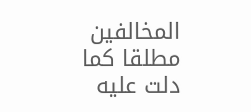المخالفين مطلقا كما دلت عليه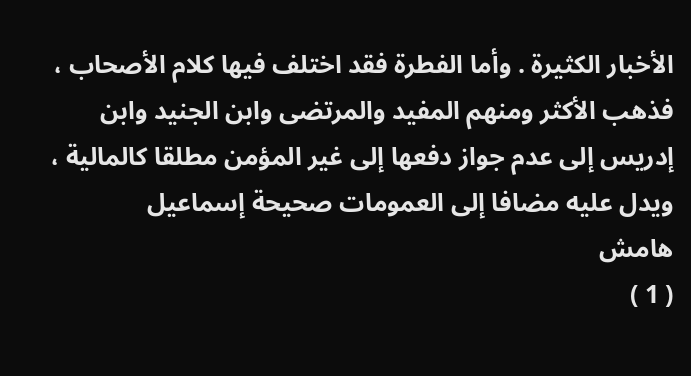الأخبار الكثيرة . وأما الفطرة فقد اختلف فيها كلام الأصحاب ، فذهب الأكثر ومنهم المفيد والمرتضى وابن الجنيد وابن إدريس إلى عدم جواز دفعها إلى غير المؤمن مطلقا كالمالية ، ويدل عليه مضافا إلى العمومات صحيحة إسماعيل
هامش
( 1 )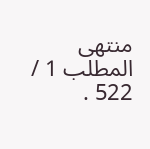منتهى المطلب 1 / 522 .